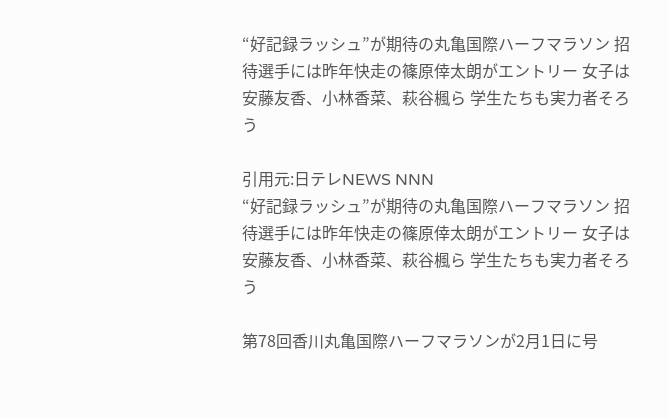“好記録ラッシュ”が期待の丸亀国際ハーフマラソン 招待選手には昨年快走の篠原倖太朗がエントリー 女子は安藤友香、小林香菜、萩谷楓ら 学生たちも実力者そろう

引用元:日テレNEWS NNN
“好記録ラッシュ”が期待の丸亀国際ハーフマラソン 招待選手には昨年快走の篠原倖太朗がエントリー 女子は安藤友香、小林香菜、萩谷楓ら 学生たちも実力者そろう

第78回香川丸亀国際ハーフマラソンが2月1日に号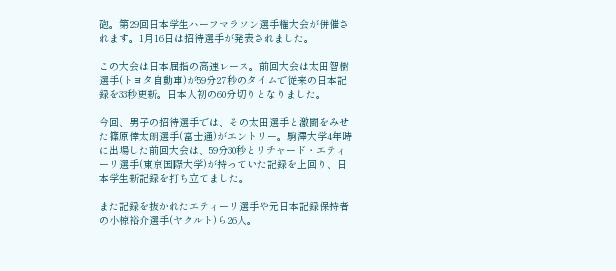砲。第29回日本学生ハーフマラソン選手権大会が併催されます。1月16日は招待選手が発表されました。

この大会は日本屈指の高速レース。前回大会は太田智樹選手(トヨタ自動車)が59分27秒のタイムで従来の日本記録を33秒更新。日本人初の60分切りとなりました。

今回、男子の招待選手では、その太田選手と激闘をみせた篠原倖太朗選手(富士通)がエントリー。駒澤大学4年時に出場した前回大会は、59分30秒とリチャード・エティーリ選手(東京国際大学)が持っていた記録を上回り、日本学生新記録を打ち立てました。

また記録を抜かれたエティーリ選手や元日本記録保持者の小椋裕介選手(ヤクルト)ら26人。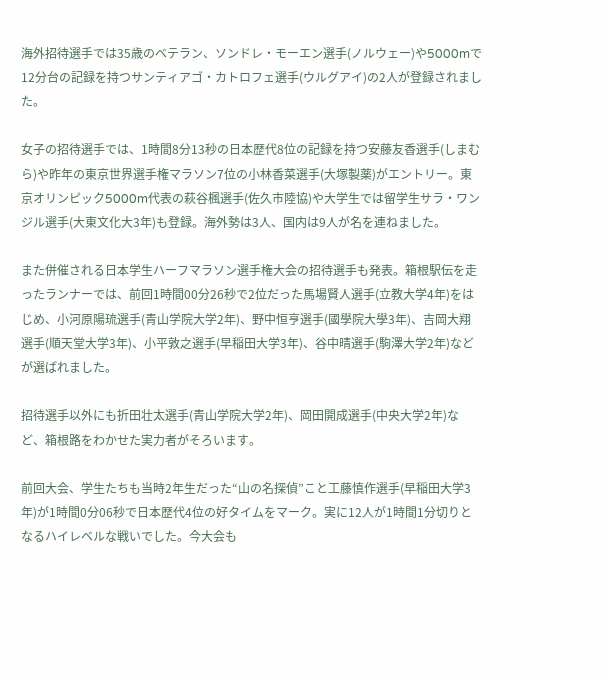海外招待選手では35歳のベテラン、ソンドレ・モーエン選手(ノルウェー)や5000mで12分台の記録を持つサンティアゴ・カトロフェ選手(ウルグアイ)の2人が登録されました。

女子の招待選手では、1時間8分13秒の日本歴代8位の記録を持つ安藤友香選手(しまむら)や昨年の東京世界選手権マラソン7位の小林香菜選手(大塚製薬)がエントリー。東京オリンピック5000m代表の萩谷楓選手(佐久市陸協)や大学生では留学生サラ・ワンジル選手(大東文化大3年)も登録。海外勢は3人、国内は9人が名を連ねました。

また併催される日本学生ハーフマラソン選手権大会の招待選手も発表。箱根駅伝を走ったランナーでは、前回1時間00分26秒で2位だった馬場賢人選手(立教大学4年)をはじめ、小河原陽琉選手(青山学院大学2年)、野中恒亨選手(國學院大學3年)、吉岡大翔選手(順天堂大学3年)、小平敦之選手(早稲田大学3年)、谷中晴選手(駒澤大学2年)などが選ばれました。

招待選手以外にも折田壮太選手(青山学院大学2年)、岡田開成選手(中央大学2年)など、箱根路をわかせた実力者がそろいます。

前回大会、学生たちも当時2年生だった“山の名探偵”こと工藤慎作選手(早稲田大学3年)が1時間0分06秒で日本歴代4位の好タイムをマーク。実に12人が1時間1分切りとなるハイレベルな戦いでした。今大会も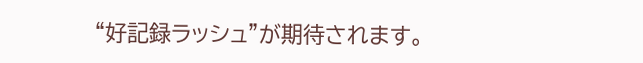“好記録ラッシュ”が期待されます。